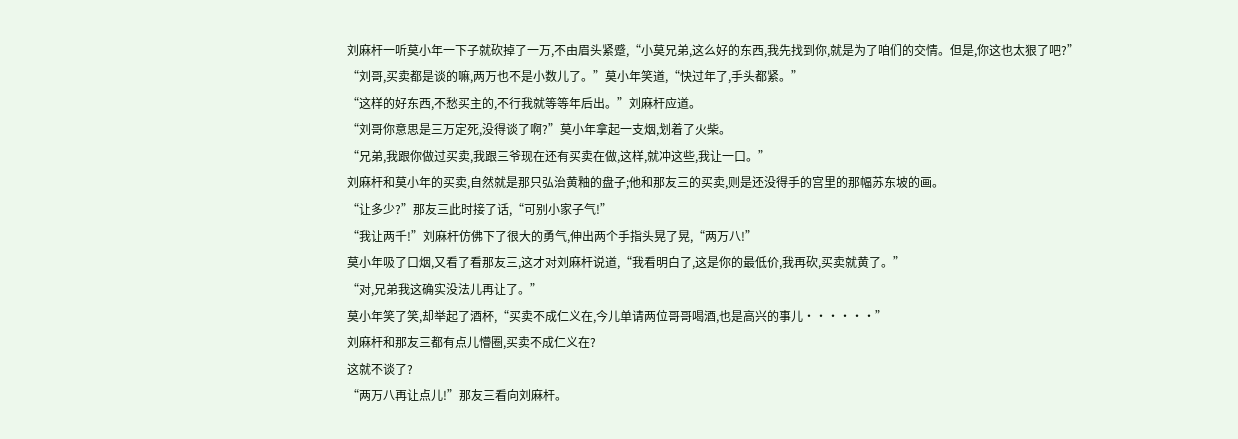刘麻杆一听莫小年一下子就砍掉了一万,不由眉头紧蹙,“小莫兄弟,这么好的东西,我先找到你,就是为了咱们的交情。但是,你这也太狠了吧?”
“刘哥,买卖都是谈的嘛,两万也不是小数儿了。”莫小年笑道,“快过年了,手头都紧。”
“这样的好东西,不愁买主的,不行我就等等年后出。”刘麻杆应道。
“刘哥你意思是三万定死,没得谈了啊?”莫小年拿起一支烟,划着了火柴。
“兄弟,我跟你做过买卖,我跟三爷现在还有买卖在做,这样,就冲这些,我让一口。”
刘麻杆和莫小年的买卖,自然就是那只弘治黄釉的盘子;他和那友三的买卖,则是还没得手的宫里的那幅苏东坡的画。
“让多少?”那友三此时接了话,“可别小家子气!”
“我让两千!”刘麻杆仿佛下了很大的勇气,伸出两个手指头晃了晃,“两万八!”
莫小年吸了口烟,又看了看那友三,这才对刘麻杆说道,“我看明白了,这是你的最低价,我再砍,买卖就黄了。”
“对,兄弟我这确实没法儿再让了。”
莫小年笑了笑,却举起了酒杯,“买卖不成仁义在,今儿单请两位哥哥喝酒,也是高兴的事儿······”
刘麻杆和那友三都有点儿懵圈,买卖不成仁义在?
这就不谈了?
“两万八再让点儿!”那友三看向刘麻杆。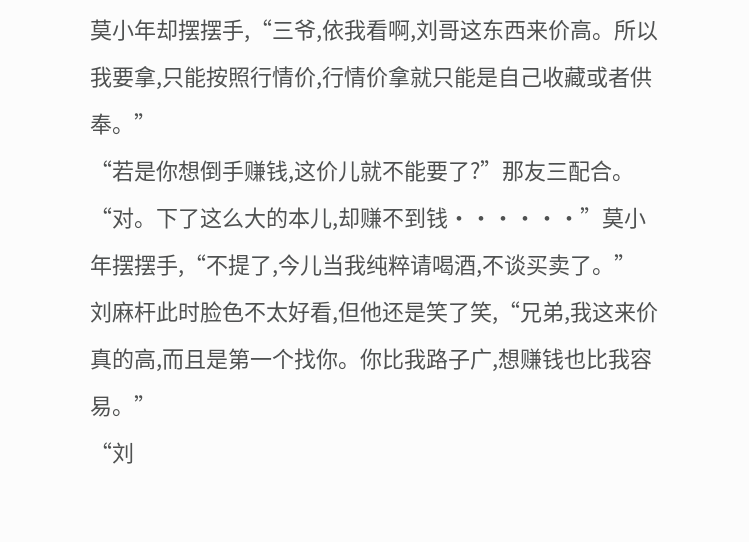莫小年却摆摆手,“三爷,依我看啊,刘哥这东西来价高。所以我要拿,只能按照行情价,行情价拿就只能是自己收藏或者供奉。”
“若是你想倒手赚钱,这价儿就不能要了?”那友三配合。
“对。下了这么大的本儿,却赚不到钱······”莫小年摆摆手,“不提了,今儿当我纯粹请喝酒,不谈买卖了。”
刘麻杆此时脸色不太好看,但他还是笑了笑,“兄弟,我这来价真的高,而且是第一个找你。你比我路子广,想赚钱也比我容易。”
“刘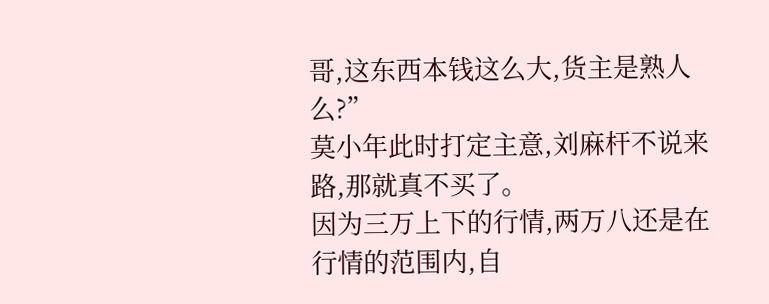哥,这东西本钱这么大,货主是熟人么?”
莫小年此时打定主意,刘麻杆不说来路,那就真不买了。
因为三万上下的行情,两万八还是在行情的范围内,自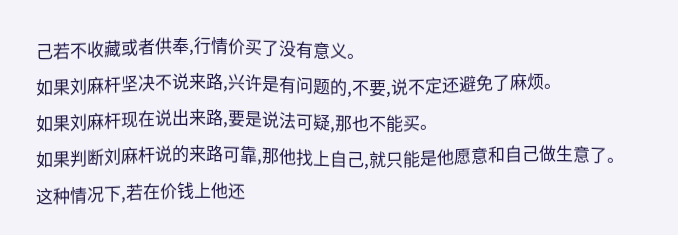己若不收藏或者供奉,行情价买了没有意义。
如果刘麻杆坚决不说来路,兴许是有问题的,不要,说不定还避免了麻烦。
如果刘麻杆现在说出来路,要是说法可疑,那也不能买。
如果判断刘麻杆说的来路可靠,那他找上自己,就只能是他愿意和自己做生意了。
这种情况下,若在价钱上他还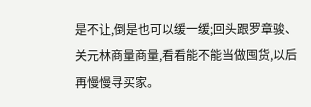是不让,倒是也可以缓一缓;回头跟罗章骏、关元林商量商量,看看能不能当做囤货,以后再慢慢寻买家。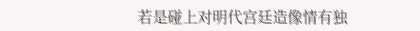若是碰上对明代宫廷造像情有独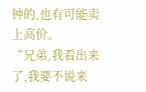钟的,也有可能卖上高价。
“兄弟,我看出来了,我要不说来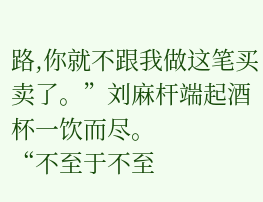路,你就不跟我做这笔买卖了。”刘麻杆端起酒杯一饮而尽。
“不至于不至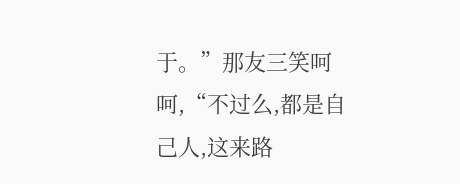于。”那友三笑呵呵,“不过么,都是自己人,这来路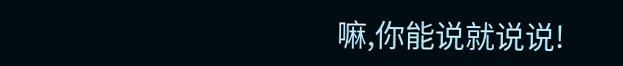嘛,你能说就说说!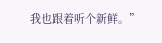我也跟着听个新鲜。”